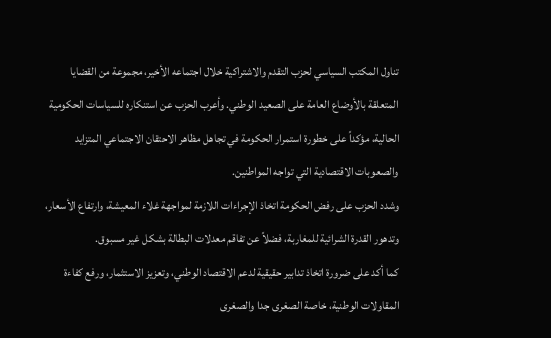تناول المكتب السياسي لحزب التقدم والاشتراكية خلال اجتماعه الأخير، مجموعة من القضايا المتعلقة بالأوضاع العامة على الصعيد الوطني. وأعرب الحزب عن استنكاره للسياسات الحكومية الحالية، مؤكداً على خطورة استمرار الحكومة في تجاهل مظاهر الاحتقان الاجتماعي المتزايد والصعوبات الاقتصادية التي تواجه المواطنين.
وشدد الحزب على رفض الحكومة اتخاذ الإجراءات اللازمة لمواجهة غلاء المعيشة، وارتفاع الأسعار، وتدهور القدرة الشرائية للمغاربة، فضلاً عن تفاقم معدلات البطالة بشكل غير مسبوق.
كما أكد على ضرورة اتخاذ تدابير حقيقية لدعم الاقتصاد الوطني، وتعزيز الاستثمار، ورفع كفاءة المقاولات الوطنية، خاصة الصغرى جدا والصغرى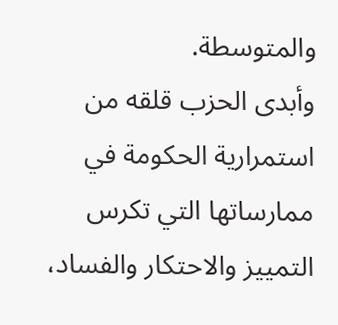والمتوسطة.
وأبدى الحزب قلقه من استمرارية الحكومة في ممارساتها التي تكرس التمييز والاحتكار والفساد،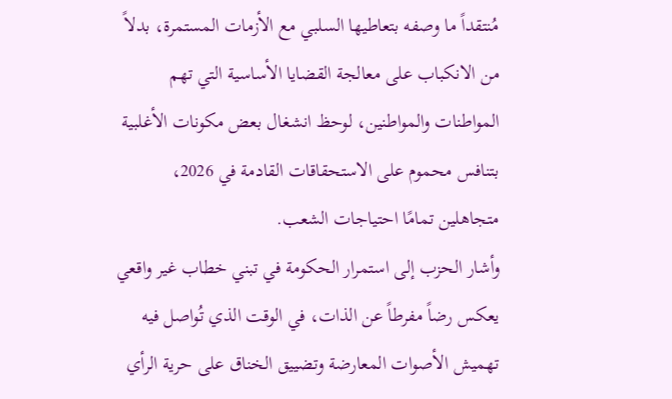مُنتقداً ما وصفه بتعاطيها السلبي مع الأزمات المستمرة، بدلاً من الانكباب على معالجة القضايا الأساسية التي تهم المواطنات والمواطنين، لوحظ انشغال بعض مكونات الأغلبية بتنافس محموم على الاستحقاقات القادمة في 2026، متجاهلين تمامًا احتياجات الشعب.
وأشار الحزب إلى استمرار الحكومة في تبني خطاب غير واقعي يعكس رضاً مفرطاً عن الذات، في الوقت الذي تُواصل فيه تهميش الأصوات المعارضة وتضييق الخناق على حرية الرأي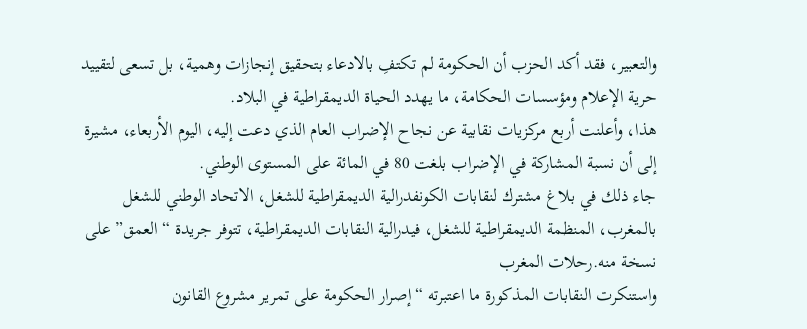والتعبير، فقد أكد الحزب أن الحكومة لم تكتفِ بالادعاء بتحقيق إنجازات وهمية، بل تسعى لتقييد حرية الإعلام ومؤسسات الحكامة، ما يهدد الحياة الديمقراطية في البلاد.
هذا، وأعلنت أربع مركزيات نقابية عن نجاح الإضراب العام الذي دعت إليه، اليوم الأربعاء، مشيرة إلى أن نسبة المشاركة في الإضراب بلغت 80 في المائة على المستوى الوطني.
جاء ذلك في بلاغ مشترك لنقابات الكونفدرالية الديمقراطية للشغل، الاتحاد الوطني للشغل بالمغرب، المنظمة الديمقراطية للشغل، فيدرالية النقابات الديمقراطية، تتوفر جريدة “العمق” على نسخة منه.رحلات المغرب
واستنكرت النقابات المذكورة ما اعتبرته “إصرار الحكومة على تمرير مشروع القانون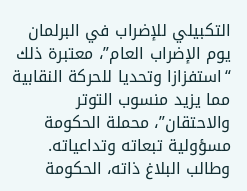التكبيلي للإضراب في البرلمان يوم الإضراب العام”، معتبرة ذلك “استفزازا وتحديا للحركة النقابية مما يزيد منسوب التوتر والاحتقان”، محملة الحكومة مسؤولية تبعاته وتداعياته.
وطالب البلاغ ذاته، الحكومة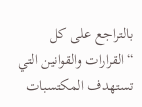بالتراجع على كل “القرارات والقوانين التي تستهدف المكتسبات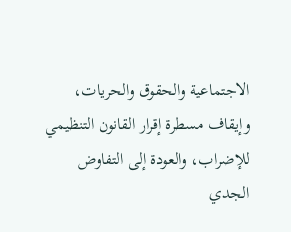الاجتماعية والحقوق والحريات، وإيقاف مسطرة إقرار القانون التنظيمي للإضراب، والعودة إلى التفاوض الجدي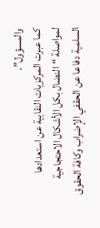والمسؤول”.
كما عبرت المركزيات النقابية عن استعدادها لمواصلة “النضال بكل الأشكال الاحتجاجية السلمية دفاعا عن الحقفي الإضراب وكافة الحقوق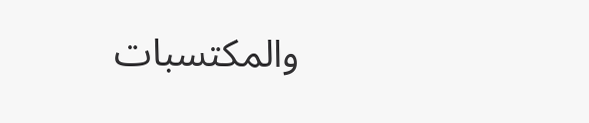والمكتسبات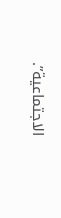الاجتماعية”.